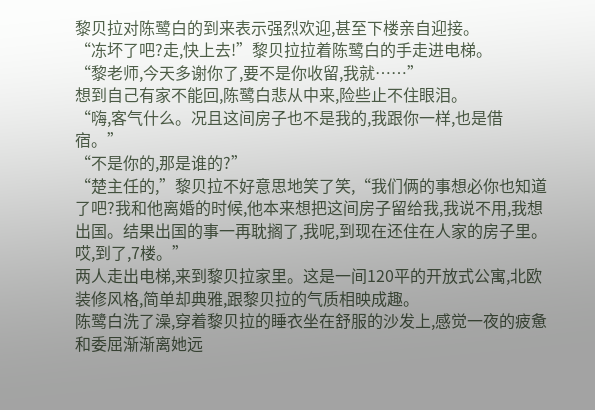黎贝拉对陈鹭白的到来表示强烈欢迎,甚至下楼亲自迎接。
“冻坏了吧?走,快上去!”黎贝拉拉着陈鹭白的手走进电梯。
“黎老师,今天多谢你了,要不是你收留,我就……”
想到自己有家不能回,陈鹭白悲从中来,险些止不住眼泪。
“嗨,客气什么。况且这间房子也不是我的,我跟你一样,也是借宿。”
“不是你的,那是谁的?”
“楚主任的,”黎贝拉不好意思地笑了笑,“我们俩的事想必你也知道了吧?我和他离婚的时候,他本来想把这间房子留给我,我说不用,我想出国。结果出国的事一再耽搁了,我呢,到现在还住在人家的房子里。哎,到了,7楼。”
两人走出电梯,来到黎贝拉家里。这是一间120平的开放式公寓,北欧装修风格,简单却典雅,跟黎贝拉的气质相映成趣。
陈鹭白洗了澡,穿着黎贝拉的睡衣坐在舒服的沙发上,感觉一夜的疲惫和委屈渐渐离她远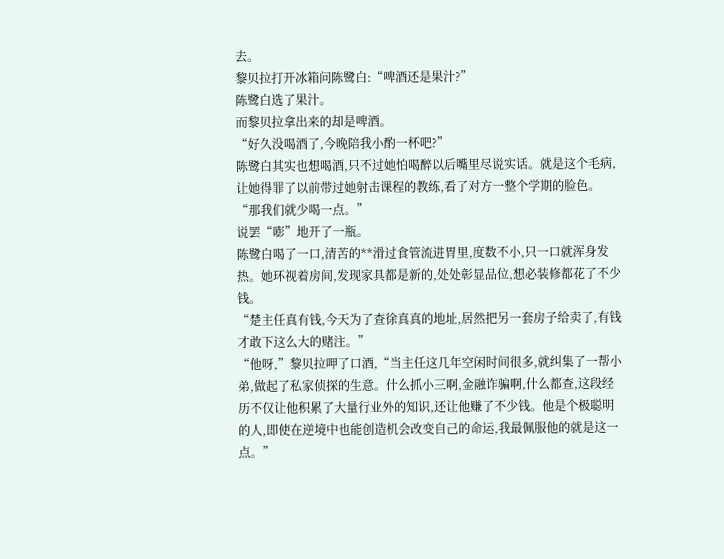去。
黎贝拉打开冰箱问陈鹭白:“啤酒还是果汁?”
陈鹭白选了果汁。
而黎贝拉拿出来的却是啤酒。
“好久没喝酒了,今晚陪我小酌一杯吧?”
陈鹭白其实也想喝酒,只不过她怕喝醉以后嘴里尽说实话。就是这个毛病,让她得罪了以前带过她射击课程的教练,看了对方一整个学期的脸色。
“那我们就少喝一点。”
说罢“嘭”地开了一瓶。
陈鹭白喝了一口,清苦的**滑过食管流进胃里,度数不小,只一口就浑身发热。她环视着房间,发现家具都是新的,处处彰显品位,想必装修都花了不少钱。
“楚主任真有钱,今天为了查徐真真的地址,居然把另一套房子给卖了,有钱才敢下这么大的赌注。”
“他呀,”黎贝拉呷了口酒,“当主任这几年空闲时间很多,就纠集了一帮小弟,做起了私家侦探的生意。什么抓小三啊,金融诈骗啊,什么都查,这段经历不仅让他积累了大量行业外的知识,还让他赚了不少钱。他是个极聪明的人,即使在逆境中也能创造机会改变自己的命运,我最佩服他的就是这一点。”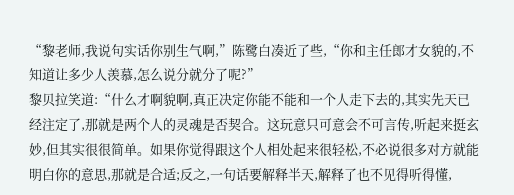“黎老师,我说句实话你别生气啊,”陈鹭白凑近了些,“你和主任郎才女貌的,不知道让多少人羡慕,怎么说分就分了呢?”
黎贝拉笑道:“什么才啊貌啊,真正决定你能不能和一个人走下去的,其实先天已经注定了,那就是两个人的灵魂是否契合。这玩意只可意会不可言传,听起来挺玄妙,但其实很很简单。如果你觉得跟这个人相处起来很轻松,不必说很多对方就能明白你的意思,那就是合适;反之,一句话要解释半天,解释了也不见得听得懂,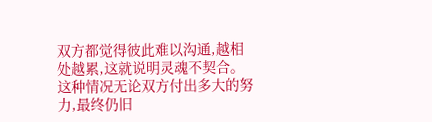双方都觉得彼此难以沟通,越相处越累,这就说明灵魂不契合。这种情况无论双方付出多大的努力,最终仍旧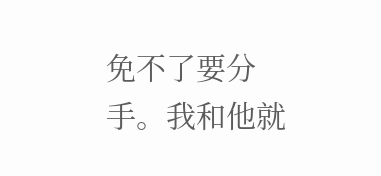免不了要分手。我和他就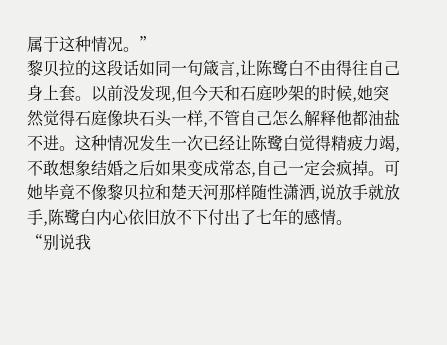属于这种情况。”
黎贝拉的这段话如同一句箴言,让陈鹭白不由得往自己身上套。以前没发现,但今天和石庭吵架的时候,她突然觉得石庭像块石头一样,不管自己怎么解释他都油盐不进。这种情况发生一次已经让陈鹭白觉得精疲力竭,不敢想象结婚之后如果变成常态,自己一定会疯掉。可她毕竟不像黎贝拉和楚天河那样随性潇洒,说放手就放手,陈鹭白内心依旧放不下付出了七年的感情。
“别说我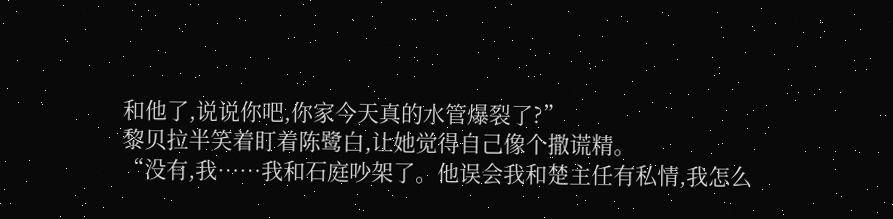和他了,说说你吧,你家今天真的水管爆裂了?”
黎贝拉半笑着盯着陈鹭白,让她觉得自己像个撒谎精。
“没有,我……我和石庭吵架了。他误会我和楚主任有私情,我怎么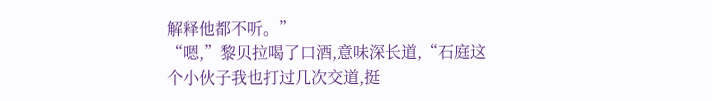解释他都不听。”
“嗯,”黎贝拉喝了口酒,意味深长道,“石庭这个小伙子我也打过几次交道,挺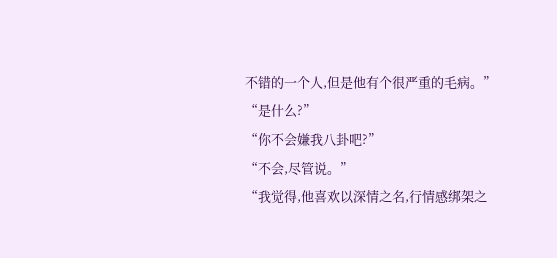不错的一个人,但是他有个很严重的毛病。”
“是什么?”
“你不会嫌我八卦吧?”
“不会,尽管说。”
“我觉得,他喜欢以深情之名,行情感绑架之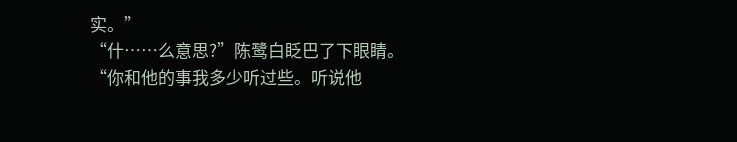实。”
“什……么意思?”陈鹭白眨巴了下眼睛。
“你和他的事我多少听过些。听说他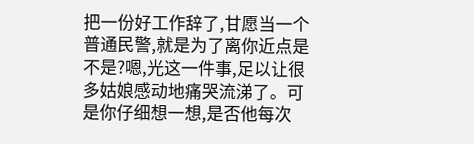把一份好工作辞了,甘愿当一个普通民警,就是为了离你近点是不是?嗯,光这一件事,足以让很多姑娘感动地痛哭流涕了。可是你仔细想一想,是否他每次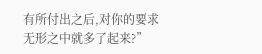有所付出之后,对你的要求无形之中就多了起来?”